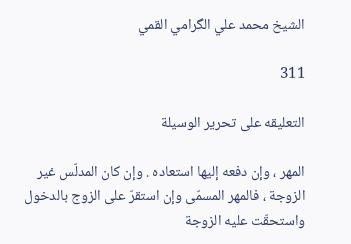الشيخ محمد علي الگرامي القمي

311

التعليقه على تحرير الوسيلة

المهر ، وإن دفعه إليها استعاده . وإن كان المدلّس غير الزوجة ، فالمهر المسمّى وإن استقرّ على الزوج بالدخول واستحقّت عليه الزوجة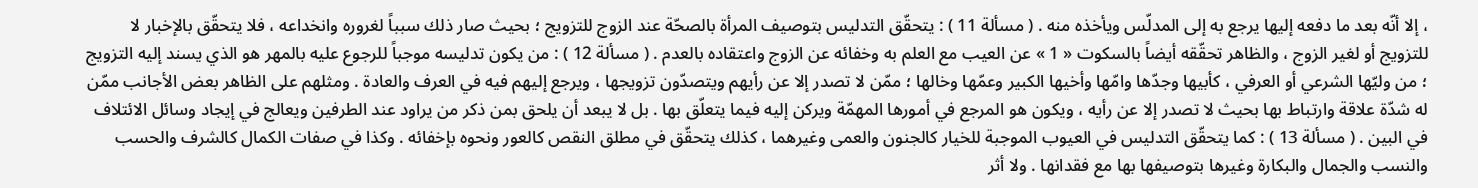، إلا أنّه بعد ما دفعه إليها يرجع به إلى المدلّس ويأخذه منه . ( مسألة 11 ) : يتحقّق التدليس بتوصيف المرأة بالصحّة عند الزوج للتزويج ؛ بحيث صار ذلك سبباً لغروره وانخداعه ، فلا يتحقّق بالإخبار لا للتزويج أو لغير الزوج ، والظاهر تحقّقه أيضاً بالسكوت « 1 » عن العيب مع العلم به وخفائه عن الزوج واعتقاده بالعدم . ( مسألة 12 ) : من يكون تدليسه موجباً للرجوع عليه بالمهر هو الذي يسند إليه التزويج ؛ من وليّها الشرعي أو العرفي ، كأبيها وجدّها وامّها وأخيها الكبير وعمّها وخالها ؛ ممّن لا تصدر إلا عن رأيهم ويتصدّون تزويجها ، ويرجع إليهم فيه في العرف والعادة . ومثلهم على الظاهر بعض الأجانب ممّن له شدّة علاقة وارتباط بها بحيث لا تصدر إلا عن رأيه ، ويكون هو المرجع في أمورها المهمّة ويركن إليه فيما يتعلّق بها . بل لا يبعد أن يلحق بمن ذكر من يراود عند الطرفين ويعالج في إيجاد وسائل الائتلاف في البين . ( مسألة 13 ) : كما يتحقّق التدليس في العيوب الموجبة للخيار كالجنون والعمى وغيرهما ، كذلك يتحقّق في مطلق النقص كالعور ونحوه بإخفائه . وكذا في صفات الكمال كالشرف والحسب والنسب والجمال والبكارة وغيرها بتوصيفها بها مع فقدانها . ولا أثر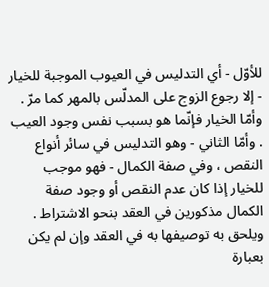للأوّل - أي التدليس في العيوب الموجبة للخيار - إلا رجوع الزوج على المدلّس بالمهر كما مرّ . وأمّا الخيار فإنّما هو بسبب نفس وجود العيب . وأمّا الثاني - وهو التدليس في سائر أنواع النقص ، وفي صفة الكمال - فهو موجب للخيار إذا كان عدم النقص أو وجود صفة الكمال مذكورين في العقد بنحو الاشتراط . ويلحق به توصيفها به في العقد وإن لم يكن بعبارة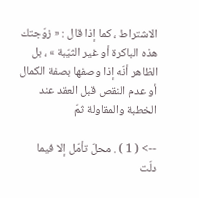الاشتراط ، كما إذا قال : « زوّجتك هذه الباكرة أو غير الثيّبة » ، بل الظاهر أنّه إذا وصفها بصفة الكمال أو عدم النقص قبل العقد عند الخطبة والمقاولة ثمّ

--> ( 1 ) . محلّ تأمّل إلا فيما دلّت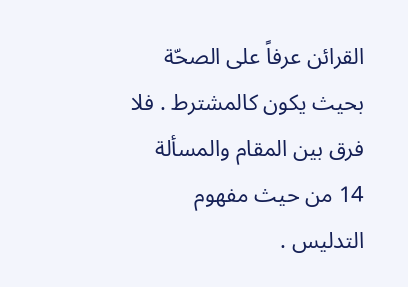القرائن عرفاً على الصحّة بحيث يكون كالمشترط . فلا فرق بين المقام والمسألة 14 من حيث مفهوم التدليس .